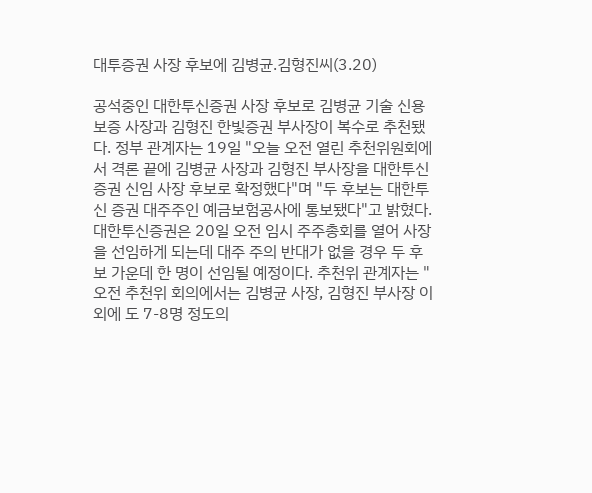대투증권 사장 후보에 김병균.김형진씨(3.20)

공석중인 대한투신증권 사장 후보로 김병균 기술 신용보증 사장과 김형진 한빛증권 부사장이 복수로 추천됐다. 정부 관계자는 19일 "오늘 오전 열린 추천위원회에서 격론 끝에 김병균 사장과 김형진 부사장을 대한투신증권 신임 사장 후보로 확정했다"며 "두 후보는 대한투신 증권 대주주인 예금보험공사에 통보됐다"고 밝혔다. 대한투신증권은 20일 오전 임시 주주총회를 열어 사장을 선임하게 되는데 대주 주의 반대가 없을 경우 두 후보 가운데 한 명이 선임될 예정이다. 추천위 관계자는 "오전 추천위 회의에서는 김병균 사장, 김형진 부사장 이외에 도 7-8명 정도의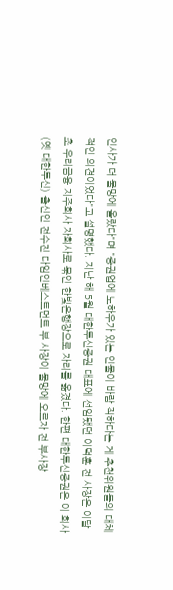인사가 더 물망에 올랐다"며 "증권업에 노하우가 있는 인물이 바람 직하다는 게 추천위원들의 대체적인 의견이었다"고 설명했다. 지난 해 5월 대한투신증권 대표에 선임됐던 이덕훈 전 사장은 이달 초 우리금융 지주회사 자회사로 묶인 한빛은행장으로 자리를 옮겼다. 한편 대한투신증권은 이 회사(옛 대한투신) 출신인 전수진 다임인베스트먼트 부 사장이 물망에 오르자 전 부사장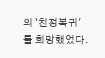의 `친정복귀'를 희망했었다.